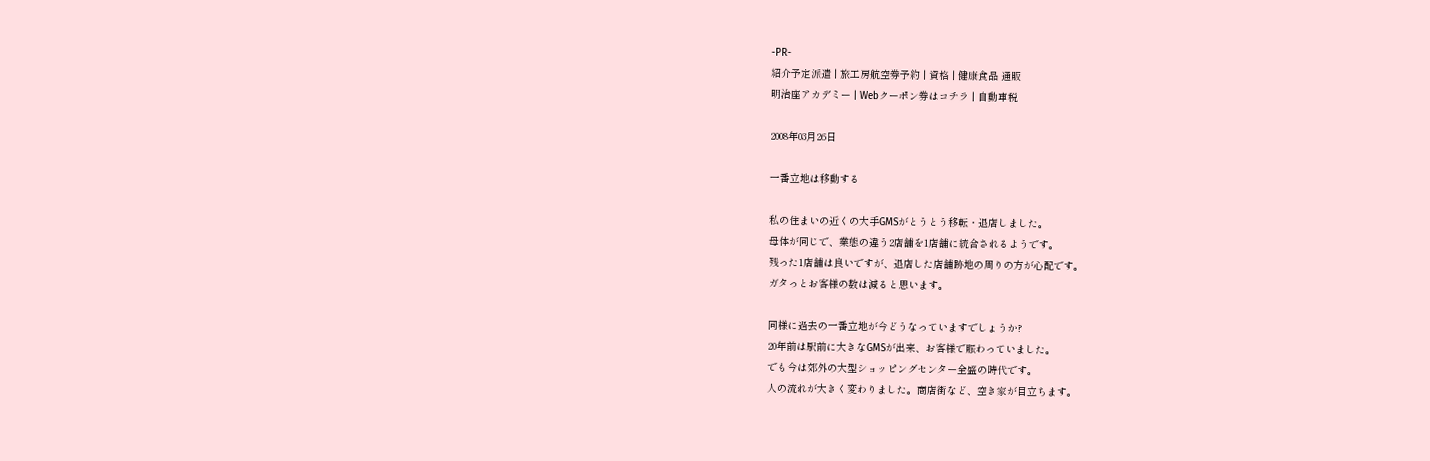-PR-
紹介予定派遣 | 旅工房航空券予約 | 資格 | 健康食品 通販
明治座アカデミー | Webクーポン券はコチラ | 自動車税

2008年03月26日

一番立地は移動する

私の住まいの近くの大手GMSがとうとう移転・退店しました。
母体が同じで、業態の違う2店舗を1店舗に統合されるようです。
残った1店舗は良いですが、退店した店舗跡地の周りの方が心配です。
ガタっとお客様の数は減ると思います。

同様に過去の一番立地が今どうなっていますでしょうか?
20年前は駅前に大きなGMSが出来、お客様で賑わっていました。
でも今は郊外の大型ショッピングセンター全盛の時代です。
人の流れが大きく変わりました。商店街など、空き家が目立ちます。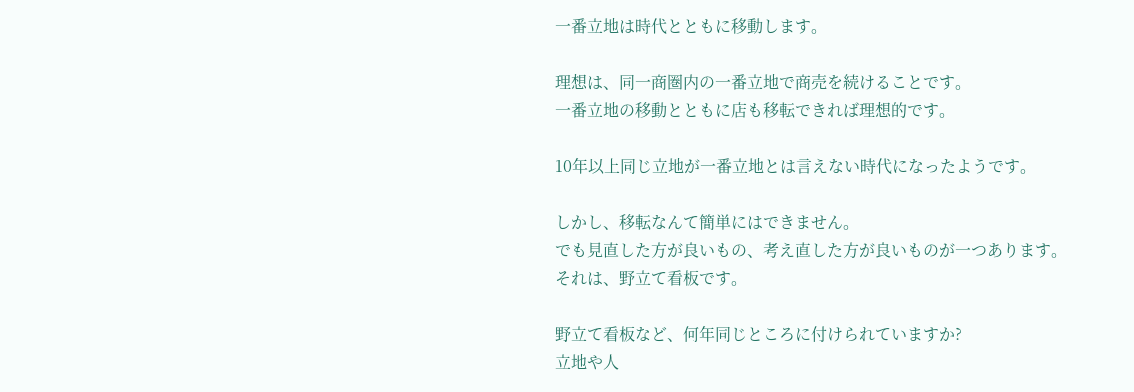一番立地は時代とともに移動します。

理想は、同一商圏内の一番立地で商売を続けることです。
一番立地の移動とともに店も移転できれば理想的です。

10年以上同じ立地が一番立地とは言えない時代になったようです。

しかし、移転なんて簡単にはできません。
でも見直した方が良いもの、考え直した方が良いものが一つあります。
それは、野立て看板です。

野立て看板など、何年同じところに付けられていますか?
立地や人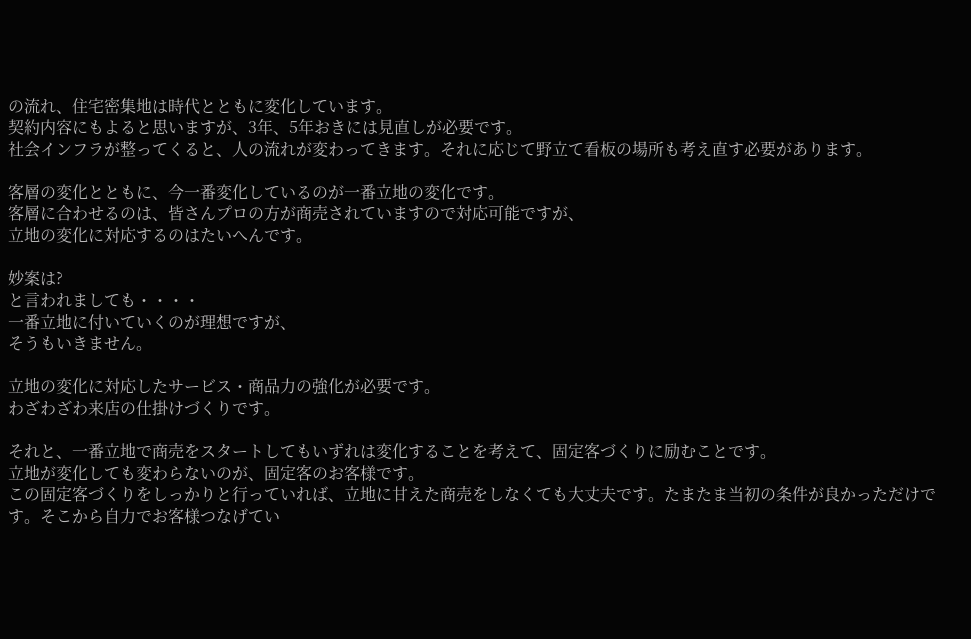の流れ、住宅密集地は時代とともに変化しています。
契約内容にもよると思いますが、3年、5年おきには見直しが必要です。
社会インフラが整ってくると、人の流れが変わってきます。それに応じて野立て看板の場所も考え直す必要があります。

客層の変化とともに、今一番変化しているのが一番立地の変化です。
客層に合わせるのは、皆さんプロの方が商売されていますので対応可能ですが、
立地の変化に対応するのはたいへんです。

妙案は?
と言われましても・・・・
一番立地に付いていくのが理想ですが、
そうもいきません。

立地の変化に対応したサービス・商品力の強化が必要です。
わざわざわ来店の仕掛けづくりです。

それと、一番立地で商売をスタートしてもいずれは変化することを考えて、固定客づくりに励むことです。
立地が変化しても変わらないのが、固定客のお客様です。
この固定客づくりをしっかりと行っていれば、立地に甘えた商売をしなくても大丈夫です。たまたま当初の条件が良かっただけです。そこから自力でお客様つなげてい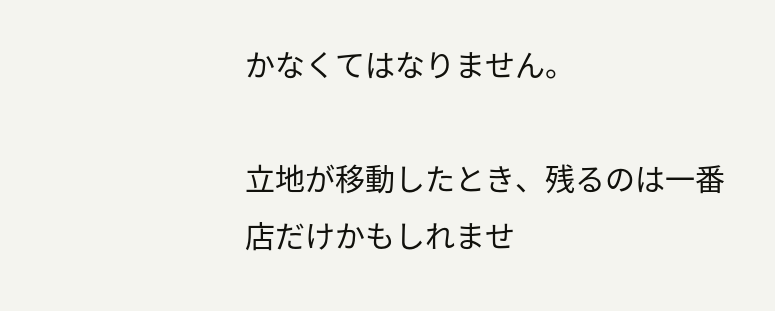かなくてはなりません。

立地が移動したとき、残るのは一番店だけかもしれませ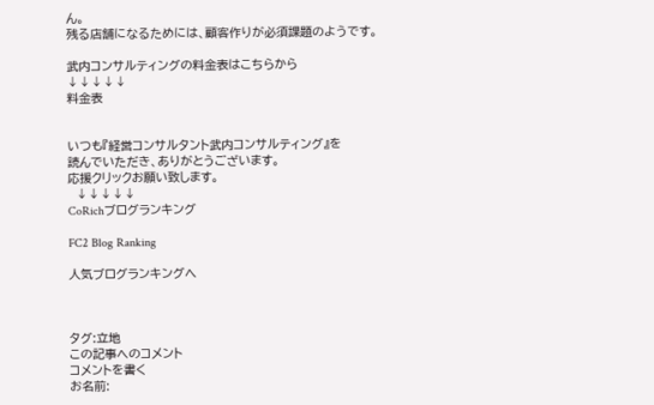ん。
残る店舗になるためには、顧客作りが必須課題のようです。

武内コンサルティングの料金表はこちらから
↓↓↓↓↓
料金表


いつも『経営コンサルタント武内コンサルティング』を
読んでいただき、ありがとうございます。
応援クリックお願い致します。
  ↓↓↓↓↓
CoRichブログランキング

FC2 Blog Ranking

人気ブログランキングへ



タグ:立地
この記事へのコメント
コメントを書く
お名前: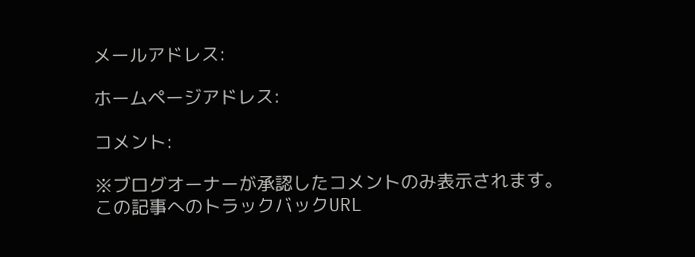メールアドレス:

ホームページアドレス:

コメント:

※ブログオーナーが承認したコメントのみ表示されます。
この記事へのトラックバックURL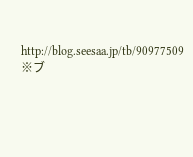http://blog.seesaa.jp/tb/90977509
※ブ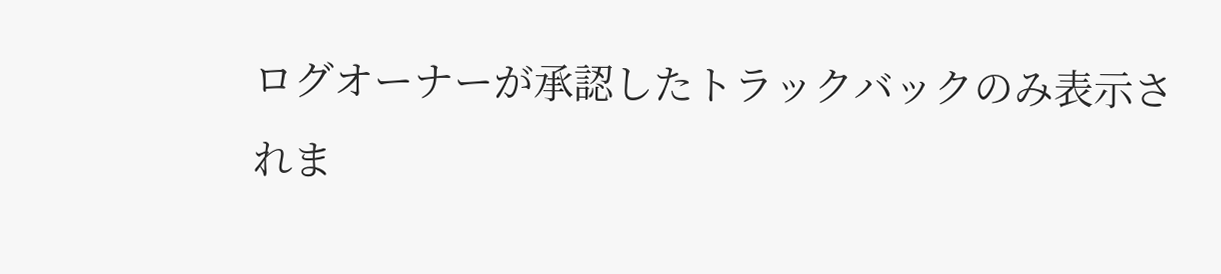ログオーナーが承認したトラックバックのみ表示されま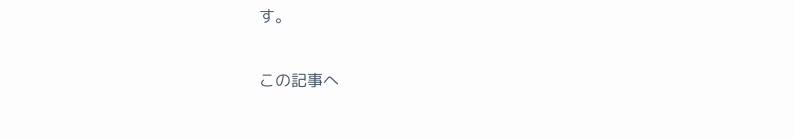す。

この記事へ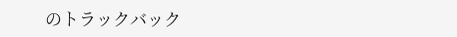のトラックバック